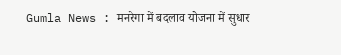Gumla News : मनरेगा में बदलाव योजना में सुधार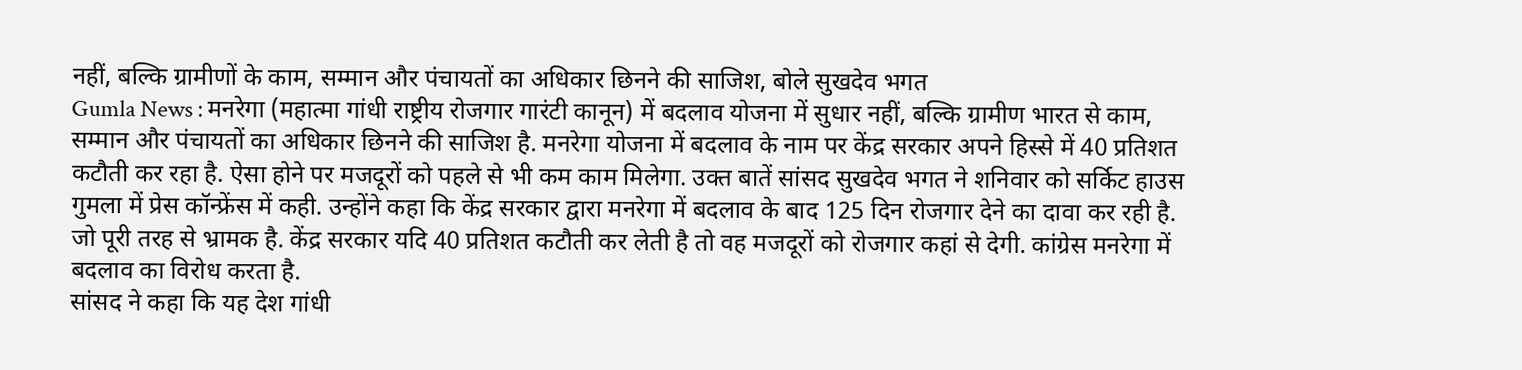नहीं, बल्कि ग्रामीणों के काम, सम्मान और पंचायतों का अधिकार छिनने की साजिश, बोले सुखदेव भगत
Gumla News : मनरेगा (महात्मा गांधी राष्ट्रीय रोजगार गारंटी कानून) में बदलाव योजना में सुधार नहीं, बल्कि ग्रामीण भारत से काम, सम्मान और पंचायतों का अधिकार छिनने की साजिश है. मनरेगा योजना में बदलाव के नाम पर केंद्र सरकार अपने हिस्से में 40 प्रतिशत कटौती कर रहा है. ऐसा होने पर मजदूरों को पहले से भी कम काम मिलेगा. उक्त बातें सांसद सुखदेव भगत ने शनिवार को सर्किट हाउस गुमला में प्रेस कॉन्फ्रेंस में कही. उन्होंने कहा कि केंद्र सरकार द्वारा मनरेगा में बदलाव के बाद 125 दिन रोजगार देने का दावा कर रही है. जो पूरी तरह से भ्रामक है. केंद्र सरकार यदि 40 प्रतिशत कटौती कर लेती है तो वह मजदूरों को रोजगार कहां से देगी. कांग्रेस मनरेगा में बदलाव का विरोध करता है.
सांसद ने कहा कि यह देश गांधी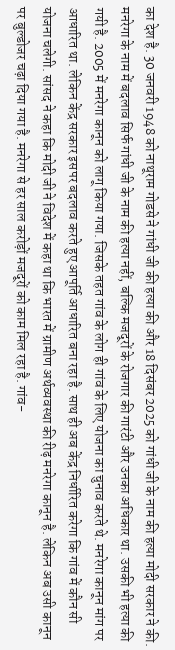का देश है. 30 जनवरी 1948 को नाथूराम गोडसे ने गांधी जी की हत्या की और 18 दिसंबर 2025 को गांधी जी के नाम की हत्या मोदी सरकार ने की. मनरेगा के नाम में बदलाव सिर्फ गांधी जी के नाम की हत्या नहीं, बल्कि मजदूरों के रोजगार की गारंटी और उनका अधिकार था. उसकी भी हत्या की गयी है. 2005 में मनरेगा कानून को लागू किया गया. जिसके तहत गांव के लोग ही गांव के लिए योजना का चुनाव करते थे. मनरेगा कानून मांग पर आधारित था. लेकिन केंद्र सरकार इसपर बदलाव करते हुए आपूर्ति आधारित बना रहा है. साथ ही अब केंद्र निर्धारित करेगा कि गांव में कौन सी योजना चलेगी. सांसद ने कहा कि मोदी जी ने विदेश में कहा था कि भारत में ग्रामीण अर्थव्यवस्था की रीढ़ मनरेगा कानून है. लेकिन अब उसी कानून पर बुल्डोजर चढ़ा दिया गया है. मनरेगा से हर साल करोड़ों मजदूरों को काम मिल रहा है. गांव-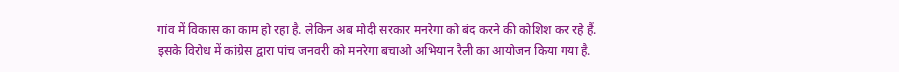गांव में विकास का काम हो रहा है. लेकिन अब मोदी सरकार मनरेगा को बंद करने की कोशिश कर रहे हैं.
इसके विरोध में कांग्रेस द्वारा पांच जनवरी को मनरेगा बचाओ अभियान रैली का आयोजन किया गया है.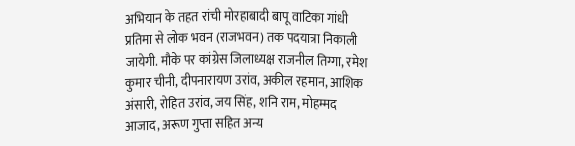अभियान के तहत रांची मोरहाबादी बापू वाटिका गांधी प्रतिमा से लोक भवन (राजभवन) तक पदयात्रा निकाली जायेगी. मौके पर कांग्रेस जिलाध्यक्ष राजनील तिग्गा, रमेश कुमार चीनी, दीपनारायण उरांव, अकील रहमान, आशिक अंसारी, रोहित उरांव, जय सिंह, शनि राम, मोहम्मद आजाद, अरूण गुप्ता सहित अन्य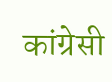कांग्रेसी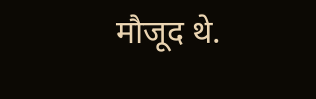मौजूद थे.